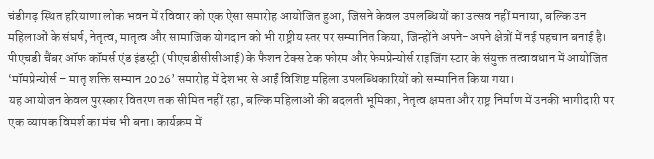चंडीगढ़ स्थित हरियाणा लोक भवन में रविवार को एक ऐसा समारोह आयोजित हुआ, जिसने केवल उपलब्धियों का उत्सव नहीं मनाया, बल्कि उन महिलाओं के संघर्ष, नेतृत्व, मातृत्व और सामाजिक योगदान को भी राष्ट्रीय स्तर पर सम्मानित किया, जिन्होंने अपने-अपने क्षेत्रों में नई पहचान बनाई है। पीएचडी चैंबर ऑफ कॉमर्स एंड इंडस्ट्री (पीएचडीसीसीआई) के फैशन टेक्स टेक फोरम और फेमप्रेन्योर्स राइजिंग स्टार के संयुक्त तत्वावधान में आयोजित ‘मॉमप्रेन्योर्स – मातृ शक्ति सम्मान 2026’ समारोह में देशभर से आईं विशिष्ट महिला उपलब्धिकारियों को सम्मानित किया गया।
यह आयोजन केवल पुरस्कार वितरण तक सीमित नहीं रहा, बल्कि महिलाओं की बदलती भूमिका, नेतृत्व क्षमता और राष्ट्र निर्माण में उनकी भागीदारी पर एक व्यापक विमर्श का मंच भी बना। कार्यक्रम में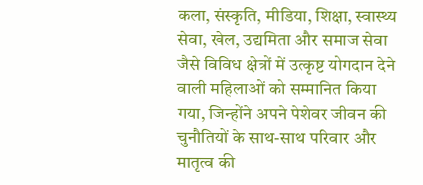कला, संस्कृति, मीडिया, शिक्षा, स्वास्थ्य सेवा, खेल, उद्यमिता और समाज सेवा जैसे विविध क्षेत्रों में उत्कृष्ट योगदान देने वाली महिलाओं को सम्मानित किया गया, जिन्होंने अपने पेशेवर जीवन की चुनौतियों के साथ-साथ परिवार और मातृत्व की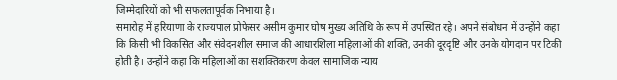जिम्मेदारियों को भी सफलतापूर्वक निभाया है।
समारोह में हरियाणा के राज्यपाल प्रोफेसर असीम कुमार घोष मुख्य अतिथि के रूप में उपस्थित रहे। अपने संबोधन में उन्होंने कहा कि किसी भी विकसित और संवेदनशील समाज की आधारशिला महिलाओं की शक्ति, उनकी दूरदृष्टि और उनके योगदान पर टिकी होती है। उन्होंने कहा कि महिलाओं का सशक्तिकरण केवल सामाजिक न्याय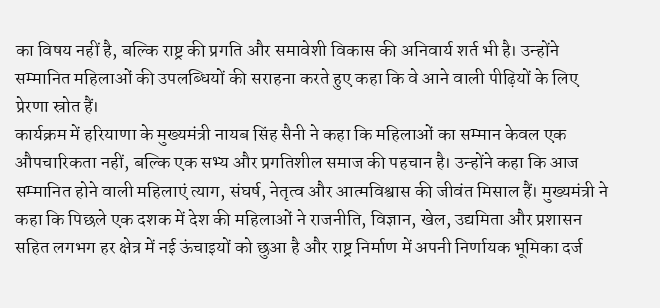का विषय नहीं है, बल्कि राष्ट्र की प्रगति और समावेशी विकास की अनिवार्य शर्त भी है। उन्होंने सम्मानित महिलाओं की उपलब्धियों की सराहना करते हुए कहा कि वे आने वाली पीढ़ियों के लिए प्रेरणा स्रोत हैं।
कार्यक्रम में हरियाणा के मुख्यमंत्री नायब सिंह सैनी ने कहा कि महिलाओं का सम्मान केवल एक औपचारिकता नहीं, बल्कि एक सभ्य और प्रगतिशील समाज की पहचान है। उन्होंने कहा कि आज सम्मानित होने वाली महिलाएं त्याग, संघर्ष, नेतृत्व और आत्मविश्वास की जीवंत मिसाल हैं। मुख्यमंत्री ने कहा कि पिछले एक दशक में देश की महिलाओं ने राजनीति, विज्ञान, खेल, उद्यमिता और प्रशासन सहित लगभग हर क्षेत्र में नई ऊंचाइयों को छुआ है और राष्ट्र निर्माण में अपनी निर्णायक भूमिका दर्ज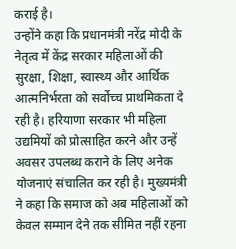कराई है।
उन्होंने कहा कि प्रधानमंत्री नरेंद्र मोदी के नेतृत्व में केंद्र सरकार महिलाओं की सुरक्षा, शिक्षा, स्वास्थ्य और आर्थिक आत्मनिर्भरता को सर्वोच्च प्राथमिकता दे रही है। हरियाणा सरकार भी महिला उद्यमियों को प्रोत्साहित करने और उन्हें अवसर उपलब्ध कराने के लिए अनेक योजनाएं संचालित कर रही है। मुख्यमंत्री ने कहा कि समाज को अब महिलाओं को केवल सम्मान देने तक सीमित नहीं रहना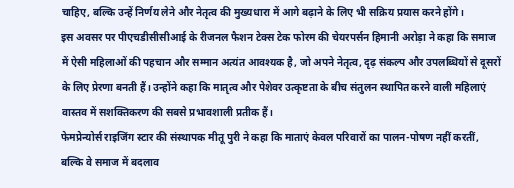चाहिए, बल्कि उन्हें निर्णय लेने और नेतृत्व की मुख्यधारा में आगे बढ़ाने के लिए भी सक्रिय प्रयास करने होंगे।
इस अवसर पर पीएचडीसीसीआई के रीजनल फैशन टेक्स टेक फोरम की चेयरपर्सन हिमानी अरोड़ा ने कहा कि समाज में ऐसी महिलाओं की पहचान और सम्मान अत्यंत आवश्यक है, जो अपने नेतृत्व, दृढ़ संकल्प और उपलब्धियों से दूसरों के लिए प्रेरणा बनती हैं। उन्होंने कहा कि मातृत्व और पेशेवर उत्कृष्टता के बीच संतुलन स्थापित करने वाली महिलाएं वास्तव में सशक्तिकरण की सबसे प्रभावशाली प्रतीक हैं।
फेमप्रेन्योर्स राइजिंग स्टार की संस्थापक मीतू पुरी ने कहा कि माताएं केवल परिवारों का पालन-पोषण नहीं करतीं, बल्कि वे समाज में बदलाव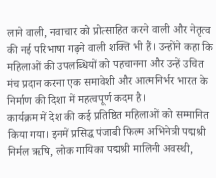लाने वाली, नवाचार को प्रोत्साहित करने वाली और नेतृत्व की नई परिभाषा गढ़ने वाली शक्ति भी हैं। उन्होंने कहा कि महिलाओं की उपलब्धियों को पहचानना और उन्हें उचित मंच प्रदान करना एक समावेशी और आत्मनिर्भर भारत के निर्माण की दिशा में महत्वपूर्ण कदम है।
कार्यक्रम में देश की कई प्रतिष्ठित महिलाओं को सम्मानित किया गया। इनमें प्रसिद्ध पंजाबी फिल्म अभिनेत्री पद्मश्री निर्मल ऋषि, लोक गायिका पद्मश्री मालिनी अवस्थी,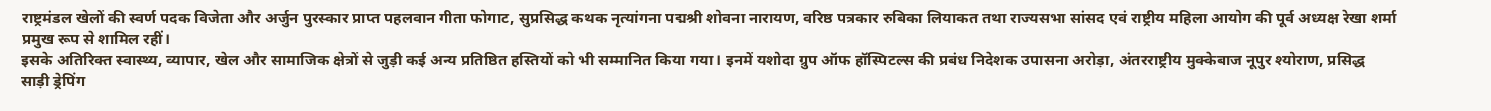राष्ट्रमंडल खेलों की स्वर्ण पदक विजेता और अर्जुन पुरस्कार प्राप्त पहलवान गीता फोगाट, सुप्रसिद्ध कथक नृत्यांगना पद्मश्री शोवना नारायण, वरिष्ठ पत्रकार रुबिका लियाकत तथा राज्यसभा सांसद एवं राष्ट्रीय महिला आयोग की पूर्व अध्यक्ष रेखा शर्मा प्रमुख रूप से शामिल रहीं।
इसके अतिरिक्त स्वास्थ्य, व्यापार, खेल और सामाजिक क्षेत्रों से जुड़ी कई अन्य प्रतिष्ठित हस्तियों को भी सम्मानित किया गया। इनमें यशोदा ग्रुप ऑफ हॉस्पिटल्स की प्रबंध निदेशक उपासना अरोड़ा, अंतरराष्ट्रीय मुक्केबाज नूपुर श्योराण, प्रसिद्ध साड़ी ड्रेपिंग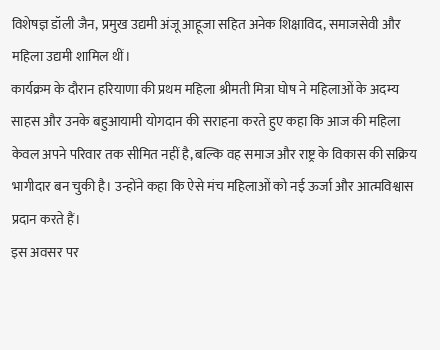विशेषज्ञ डॉली जैन, प्रमुख उद्यमी अंजू आहूजा सहित अनेक शिक्षाविद, समाजसेवी और महिला उद्यमी शामिल थीं।
कार्यक्रम के दौरान हरियाणा की प्रथम महिला श्रीमती मित्रा घोष ने महिलाओं के अदम्य साहस और उनके बहुआयामी योगदान की सराहना करते हुए कहा कि आज की महिला केवल अपने परिवार तक सीमित नहीं है, बल्कि वह समाज और राष्ट्र के विकास की सक्रिय भागीदार बन चुकी है। उन्होंने कहा कि ऐसे मंच महिलाओं को नई ऊर्जा और आत्मविश्वास प्रदान करते हैं।
इस अवसर पर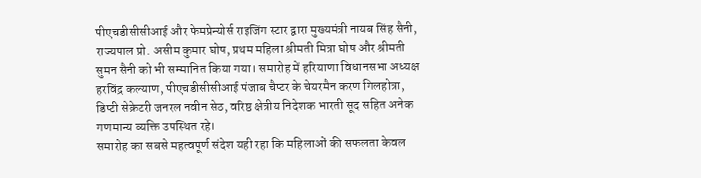पीएचडीसीसीआई और फेमप्रेन्योर्स राइजिंग स्टार द्वारा मुख्यमंत्री नायब सिंह सैनी, राज्यपाल प्रो. असीम कुमार घोष, प्रथम महिला श्रीमती मित्रा घोष और श्रीमती सुमन सैनी को भी सम्मानित किया गया। समारोह में हरियाणा विधानसभा अध्यक्ष हरविंद्र कल्याण, पीएचडीसीसीआई पंजाब चैप्टर के चेयरमैन करण गिलहोत्रा, डिप्टी सेक्रेटरी जनरल नवीन सेठ, वरिष्ठ क्षेत्रीय निदेशक भारती सूद सहित अनेक गणमान्य व्यक्ति उपस्थित रहे।
समारोह का सबसे महत्वपूर्ण संदेश यही रहा कि महिलाओं की सफलता केवल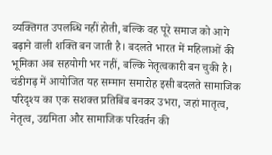व्यक्तिगत उपलब्धि नहीं होती, बल्कि वह पूरे समाज को आगे बढ़ाने वाली शक्ति बन जाती है। बदलते भारत में महिलाओं की भूमिका अब सहयोगी भर नहीं, बल्कि नेतृत्वकारी बन चुकी है। चंडीगढ़ में आयोजित यह सम्मान समारोह इसी बदलते सामाजिक परिदृश्य का एक सशक्त प्रतिबिंब बनकर उभरा, जहां मातृत्व, नेतृत्व, उद्यमिता और सामाजिक परिवर्तन की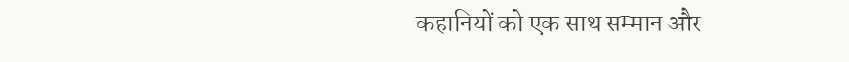कहानियों को एक साथ सम्मान और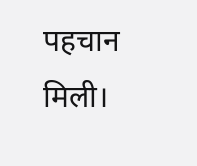पहचान मिली।